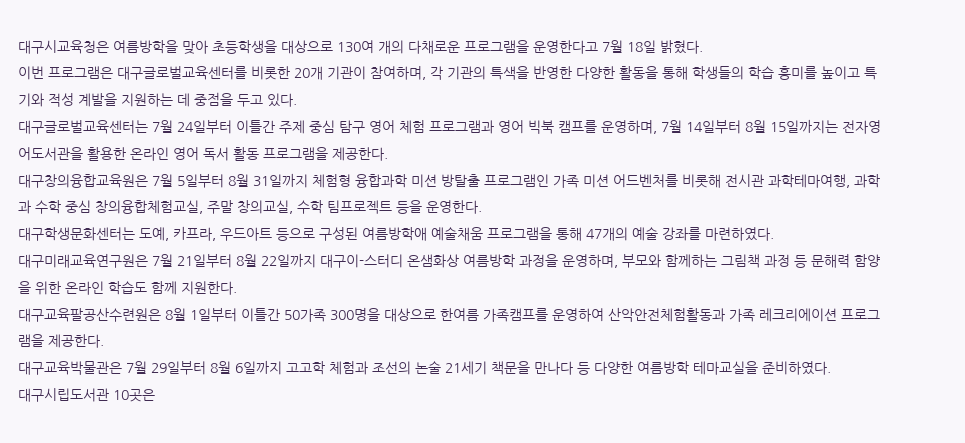대구시교육청은 여름방학을 맞아 초등학생을 대상으로 130여 개의 다채로운 프로그램을 운영한다고 7월 18일 밝혔다.
이번 프로그램은 대구글로벌교육센터를 비롯한 20개 기관이 참여하며, 각 기관의 특색을 반영한 다양한 활동을 통해 학생들의 학습 흥미를 높이고 특기와 적성 계발을 지원하는 데 중점을 두고 있다.
대구글로벌교육센터는 7월 24일부터 이틀간 주제 중심 탐구 영어 체험 프로그램과 영어 빅북 캠프를 운영하며, 7월 14일부터 8월 15일까지는 전자영어도서관을 활용한 온라인 영어 독서 활동 프로그램을 제공한다.
대구창의융합교육원은 7월 5일부터 8월 31일까지 체험형 융합과학 미션 방탈출 프로그램인 가족 미션 어드벤처를 비롯해 전시관 과학테마여행, 과학과 수학 중심 창의융합체험교실, 주말 창의교실, 수학 팀프로젝트 등을 운영한다.
대구학생문화센터는 도예, 카프라, 우드아트 등으로 구성된 여름방학애 예술채움 프로그램을 통해 47개의 예술 강좌를 마련하였다.
대구미래교육연구원은 7월 21일부터 8월 22일까지 대구이-스터디 온샘화상 여름방학 과정을 운영하며, 부모와 함께하는 그림책 과정 등 문해력 함양을 위한 온라인 학습도 함께 지원한다.
대구교육팔공산수련원은 8월 1일부터 이틀간 50가족 300명을 대상으로 한여름 가족캠프를 운영하여 산악안전체험활동과 가족 레크리에이션 프로그램을 제공한다.
대구교육박물관은 7월 29일부터 8월 6일까지 고고학 체험과 조선의 논술 21세기 책문을 만나다 등 다양한 여름방학 테마교실을 준비하였다.
대구시립도서관 10곳은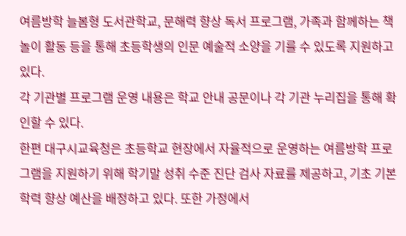여름방학 늘봄형 도서관학교, 문해력 향상 독서 프로그램, 가족과 함께하는 책 놀이 활동 등을 통해 초등학생의 인문 예술적 소양을 기를 수 있도록 지원하고 있다.
각 기관별 프로그램 운영 내용은 학교 안내 공문이나 각 기관 누리집을 통해 확인할 수 있다.
한편 대구시교육청은 초등학교 현장에서 자율적으로 운영하는 여름방학 프로그램을 지원하기 위해 학기말 성취 수준 진단 검사 자료를 제공하고, 기초 기본학력 향상 예산을 배정하고 있다. 또한 가정에서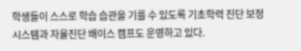학생들이 스스로 학습 습관을 기를 수 있도록 기초학력 진단 보정 시스템과 자율진단 배이스 캠프도 운영하고 있다.